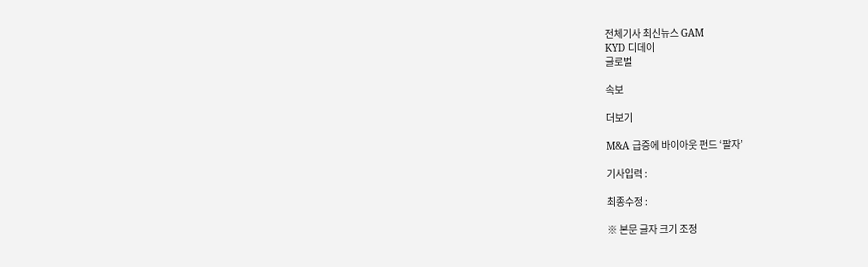전체기사 최신뉴스 GAM
KYD 디데이
글로벌

속보

더보기

M&A 급증에 바이아웃 펀드 ‘팔자’

기사입력 :

최종수정 :

※ 본문 글자 크기 조정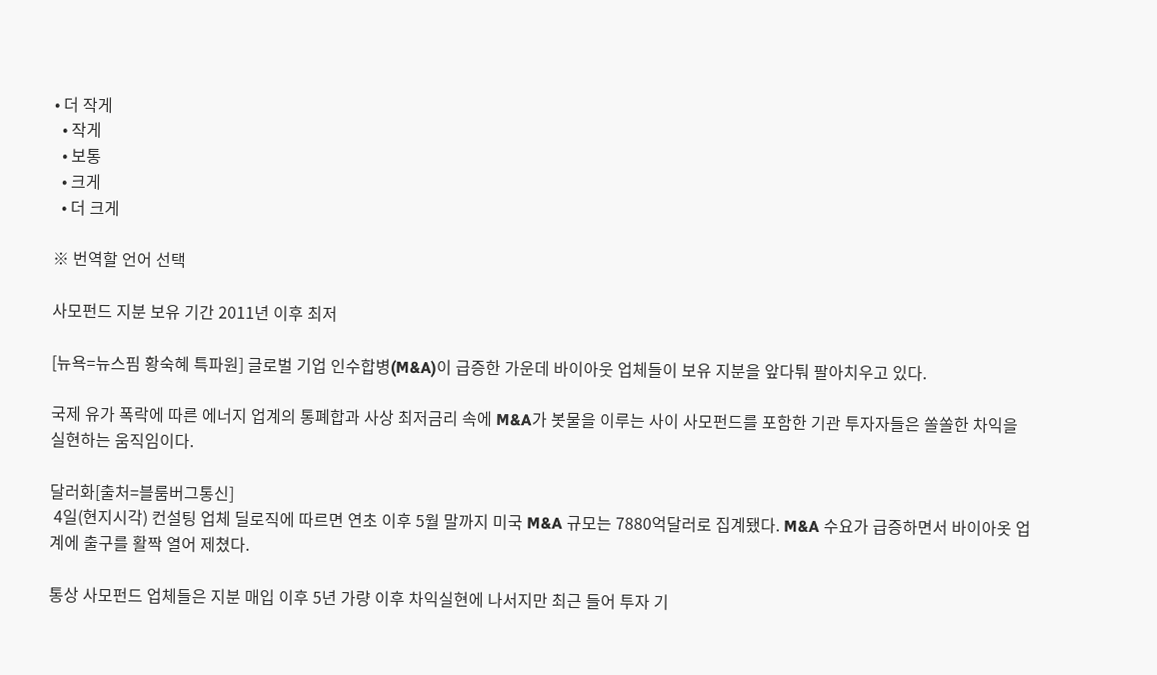• 더 작게
  • 작게
  • 보통
  • 크게
  • 더 크게

※ 번역할 언어 선택

사모펀드 지분 보유 기간 2011년 이후 최저

[뉴욕=뉴스핌 황숙혜 특파원] 글로벌 기업 인수합병(M&A)이 급증한 가운데 바이아웃 업체들이 보유 지분을 앞다퉈 팔아치우고 있다.

국제 유가 폭락에 따른 에너지 업계의 통폐합과 사상 최저금리 속에 M&A가 봇물을 이루는 사이 사모펀드를 포함한 기관 투자자들은 쏠쏠한 차익을 실현하는 움직임이다.

달러화[출처=블룸버그통신]
 4일(현지시각) 컨설팅 업체 딜로직에 따르면 연초 이후 5월 말까지 미국 M&A 규모는 7880억달러로 집계됐다. M&A 수요가 급증하면서 바이아옷 업계에 출구를 활짝 열어 제쳤다.

통상 사모펀드 업체들은 지분 매입 이후 5년 가량 이후 차익실현에 나서지만 최근 들어 투자 기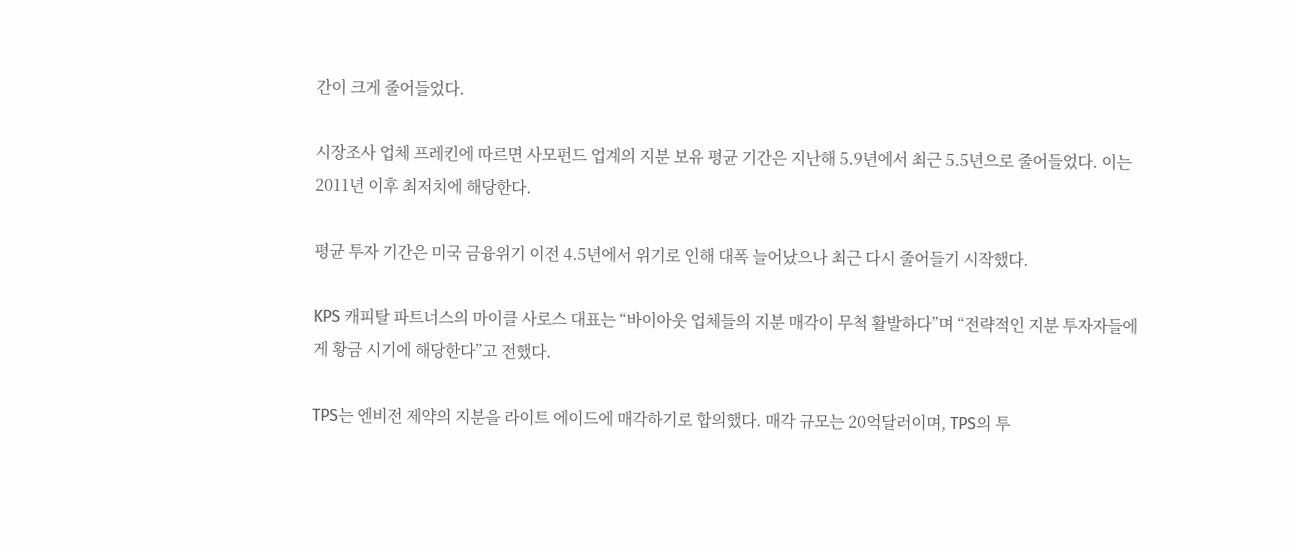간이 크게 줄어들었다.

시장조사 업체 프레킨에 따르면 사모펀드 업계의 지분 보유 평균 기간은 지난해 5.9년에서 최근 5.5년으로 줄어들었다. 이는 2011년 이후 최저치에 해당한다.

평균 투자 기간은 미국 금융위기 이전 4.5년에서 위기로 인해 대폭 늘어났으나 최근 다시 줄어들기 시작했다.

KPS 캐피탈 파트너스의 마이클 사로스 대표는 “바이아웃 업체들의 지분 매각이 무척 활발하다”며 “전략적인 지분 투자자들에게 황금 시기에 해당한다”고 전했다.

TPS는 엔비전 제약의 지분을 라이트 에이드에 매각하기로 합의했다. 매각 규모는 20억달러이며, TPS의 투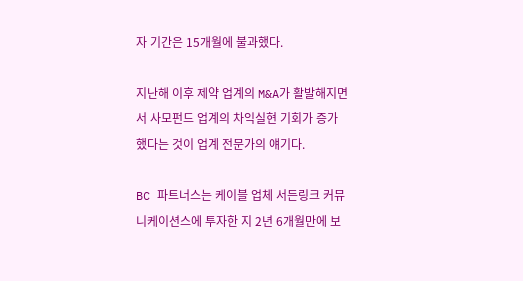자 기간은 15개월에 불과했다.

지난해 이후 제약 업계의 M&A가 활발해지면서 사모펀드 업계의 차익실현 기회가 증가했다는 것이 업계 전문가의 얘기다.

BC 파트너스는 케이블 업체 서든링크 커뮤니케이션스에 투자한 지 2년 6개월만에 보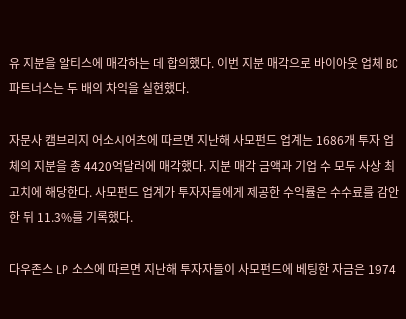유 지분을 알티스에 매각하는 데 합의했다. 이번 지분 매각으로 바이아웃 업체 BC 파트너스는 두 배의 차익을 실현했다.

자문사 캠브리지 어소시어츠에 따르면 지난해 사모펀드 업계는 1686개 투자 업체의 지분을 총 4420억달러에 매각했다. 지분 매각 금액과 기업 수 모두 사상 최고치에 해당한다. 사모펀드 업계가 투자자들에게 제공한 수익률은 수수료를 감안한 뒤 11.3%를 기록했다.

다우존스 LP 소스에 따르면 지난해 투자자들이 사모펀드에 베팅한 자금은 1974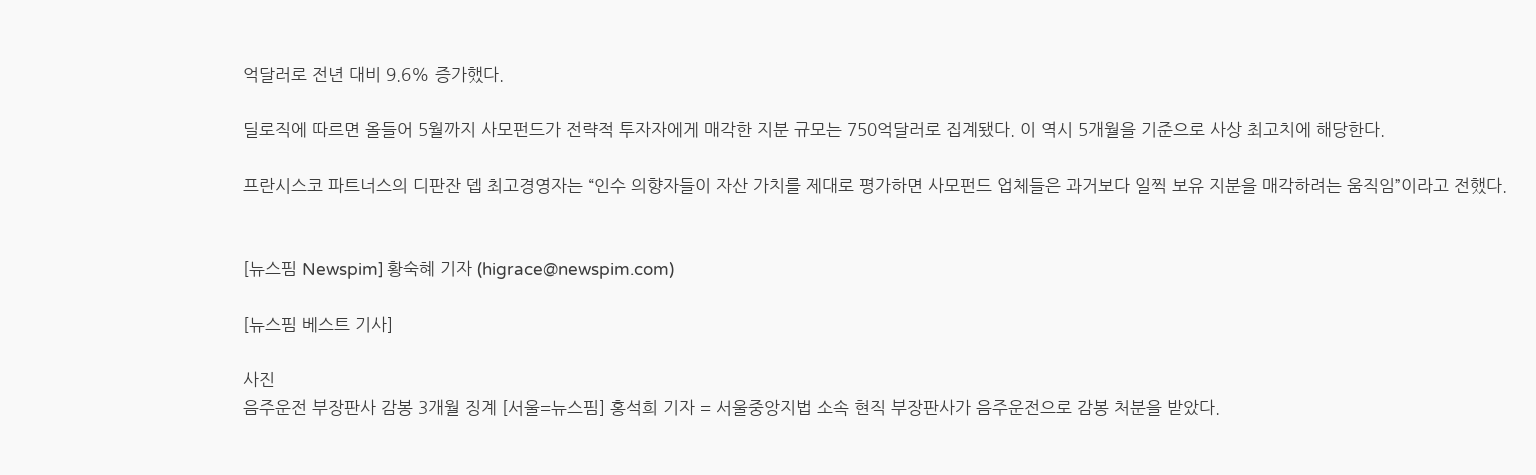억달러로 전년 대비 9.6% 증가했다.

딜로직에 따르면 올들어 5월까지 사모펀드가 전략적 투자자에게 매각한 지분 규모는 750억달러로 집계됐다. 이 역시 5개월을 기준으로 사상 최고치에 해당한다.

프란시스코 파트너스의 디판잔 뎁 최고경영자는 “인수 의향자들이 자산 가치를 제대로 평가하면 사모펀드 업체들은 과거보다 일찍 보유 지분을 매각하려는 움직임”이라고 전했다.


[뉴스핌 Newspim] 황숙혜 기자 (higrace@newspim.com)

[뉴스핌 베스트 기사]

사진
음주운전 부장판사 감봉 3개월 징계 [서울=뉴스핌] 홍석희 기자 = 서울중앙지법 소속 현직 부장판사가 음주운전으로 감봉 처분을 받았다.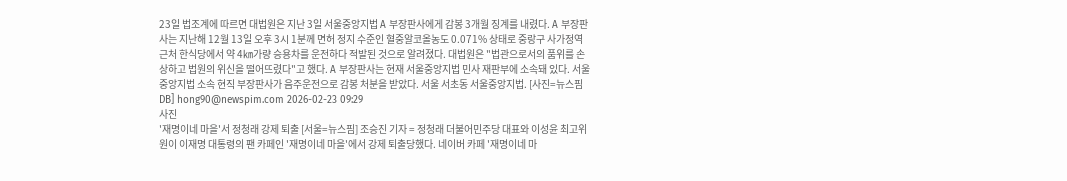23일 법조계에 따르면 대법원은 지난 3일 서울중앙지법 A 부장판사에게 감봉 3개월 징계를 내렸다. A 부장판사는 지난해 12월 13일 오후 3시 1분께 면허 정지 수준인 혈중알코올농도 0.071% 상태로 중랑구 사가정역 근처 한식당에서 약 4㎞가량 승용차를 운전하다 적발된 것으로 알려졌다. 대법원은 "법관으로서의 품위를 손상하고 법원의 위신을 떨어뜨렸다"고 했다. A 부장판사는 현재 서울중앙지법 민사 재판부에 소속돼 있다. 서울중앙지법 소속 현직 부장판사가 음주운전으로 감봉 처분을 받았다. 서울 서초동 서울중앙지법. [사진=뉴스핌DB] hong90@newspim.com 2026-02-23 09:29
사진
'재명이네 마을'서 정청래 강제 퇴출 [서울=뉴스핌] 조승진 기자 = 정청래 더불어민주당 대표와 이성윤 최고위원이 이재명 대통령의 팬 카페인 '재명이네 마을'에서 강제 퇴출당했다. 네이버 카페 '재명이네 마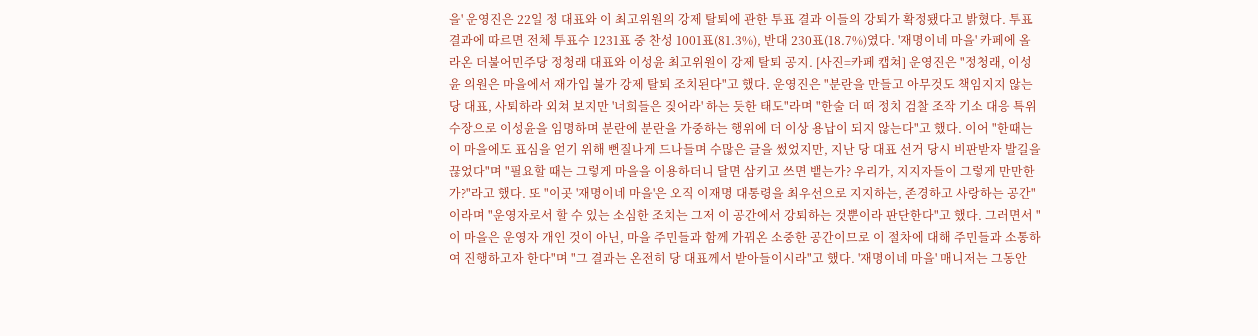을' 운영진은 22일 정 대표와 이 최고위원의 강제 탈퇴에 관한 투표 결과 이들의 강퇴가 확정됐다고 밝혔다. 투표 결과에 따르면 전체 투표수 1231표 중 찬성 1001표(81.3%), 반대 230표(18.7%)였다. '재명이네 마을' 카페에 올라온 더불어민주당 정청래 대표와 이성윤 최고위원이 강제 탈퇴 공지. [사진=카페 캡쳐] 운영진은 "정청래, 이성윤 의원은 마을에서 재가입 불가 강제 탈퇴 조치된다"고 했다. 운영진은 "분란을 만들고 아무것도 책임지지 않는 당 대표, 사퇴하라 외쳐 보지만 '너희들은 짖어라' 하는 듯한 태도"라며 "한술 더 떠 정치 검찰 조작 기소 대응 특위 수장으로 이성윤을 임명하며 분란에 분란을 가중하는 행위에 더 이상 용납이 되지 않는다"고 했다. 이어 "한때는 이 마을에도 표심을 얻기 위해 뻔질나게 드나들며 수많은 글을 썼었지만, 지난 당 대표 선거 당시 비판받자 발길을 끊었다"며 "필요할 때는 그렇게 마을을 이용하더니 달면 삼키고 쓰면 뱉는가? 우리가, 지지자들이 그렇게 만만한가?"라고 했다. 또 "이곳 '재명이네 마을'은 오직 이재명 대통령을 최우선으로 지지하는, 존경하고 사랑하는 공간"이라며 "운영자로서 할 수 있는 소심한 조치는 그저 이 공간에서 강퇴하는 것뿐이라 판단한다"고 했다. 그러면서 "이 마을은 운영자 개인 것이 아닌, 마을 주민들과 함께 가꿔온 소중한 공간이므로 이 절차에 대해 주민들과 소통하여 진행하고자 한다"며 "그 결과는 온전히 당 대표께서 받아들이시라"고 했다. '재명이네 마을' 매니저는 그동안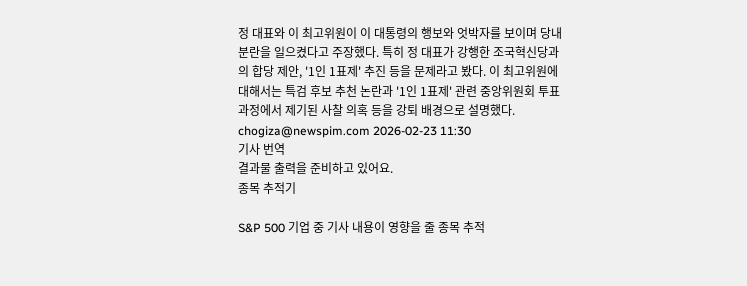정 대표와 이 최고위원이 이 대통령의 행보와 엇박자를 보이며 당내 분란을 일으켰다고 주장했다. 특히 정 대표가 강행한 조국혁신당과의 합당 제안, '1인 1표제' 추진 등을 문제라고 봤다. 이 최고위원에 대해서는 특검 후보 추천 논란과 '1인 1표제' 관련 중앙위원회 투표 과정에서 제기된 사찰 의혹 등을 강퇴 배경으로 설명했다.  chogiza@newspim.com 2026-02-23 11:30
기사 번역
결과물 출력을 준비하고 있어요.
종목 추적기

S&P 500 기업 중 기사 내용이 영향을 줄 종목 추적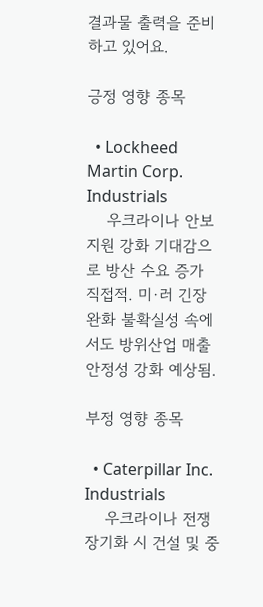결과물 출력을 준비하고 있어요.

긍정 영향 종목

  • Lockheed Martin Corp. Industrials
    우크라이나 안보 지원 강화 기대감으로 방산 수요 증가 직접적. 미·러 긴장 완화 불확실성 속에서도 방위산업 매출 안정성 강화 예상됨.

부정 영향 종목

  • Caterpillar Inc. Industrials
    우크라이나 전쟁 장기화 시 건설 및 중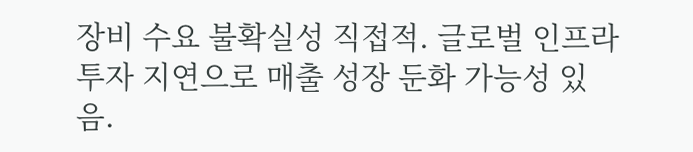장비 수요 불확실성 직접적. 글로벌 인프라 투자 지연으로 매출 성장 둔화 가능성 있음.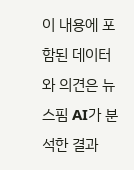이 내용에 포함된 데이터와 의견은 뉴스핌 AI가 분석한 결과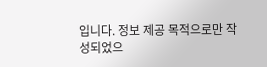입니다. 정보 제공 목적으로만 작성되었으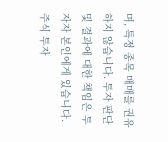며, 특정 종목 매매를 권유하지 않습니다. 투자 판단 및 결과에 대한 책임은 투자자 본인에게 있습니다. 주식 투자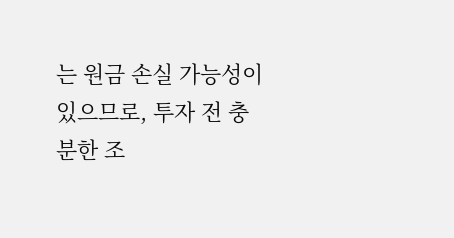는 원금 손실 가능성이 있으므로, 투자 전 충분한 조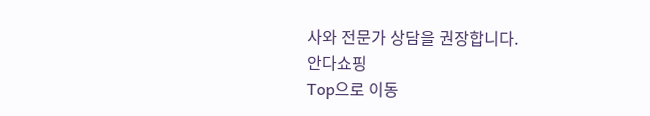사와 전문가 상담을 권장합니다.
안다쇼핑
Top으로 이동